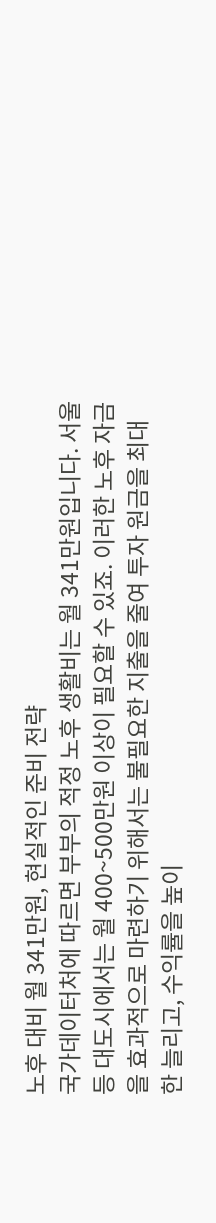노후 대비 월 341만원, 현실적인 준비 전략
국가데이터처에 따르면 부부의 적정 노후 생활비는 월 341만원입니다. 서울 등 대도시에서는 월 400~500만원 이상이 필요할 수 있죠. 이러한 노후 자금을 효과적으로 마련하기 위해서는 불필요한 지출을 줄여 투자 원금을 최대한 늘리고, 수익률을 높이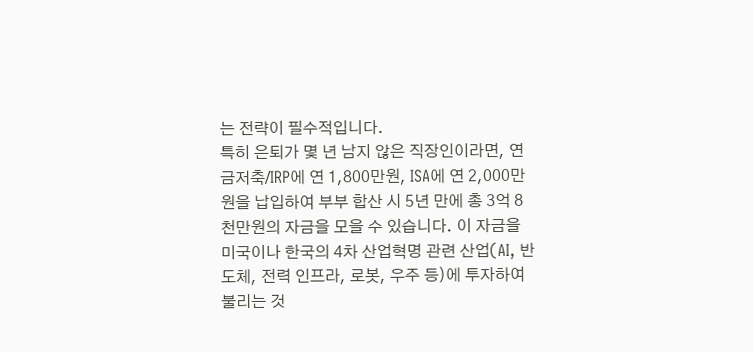는 전략이 필수적입니다.
특히 은퇴가 몇 년 남지 않은 직장인이라면, 연금저축/IRP에 연 1,800만원, ISA에 연 2,000만원을 납입하여 부부 합산 시 5년 만에 총 3억 8천만원의 자금을 모을 수 있습니다. 이 자금을 미국이나 한국의 4차 산업혁명 관련 산업(AI, 반도체, 전력 인프라, 로봇, 우주 등)에 투자하여 불리는 것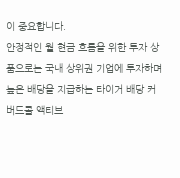이 중요합니다.
안정적인 월 현금 흐름을 위한 투자 상품으로는 국내 상위권 기업에 투자하며 높은 배당을 지급하는 타이거 배당 커버드콜 액티브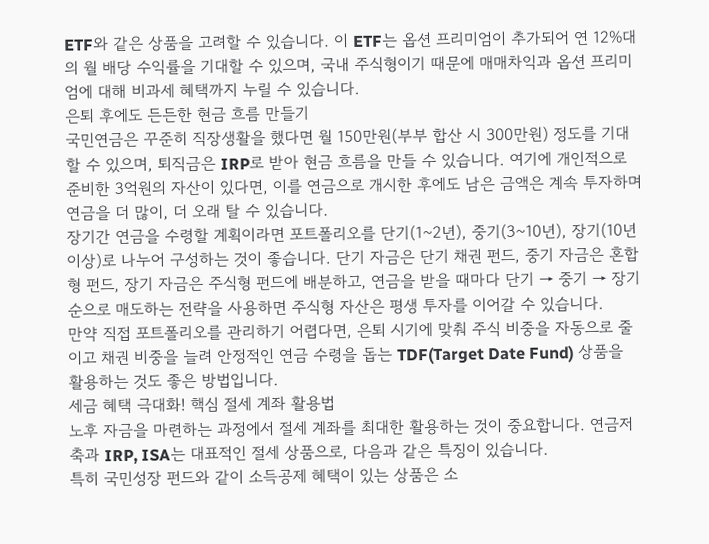ETF와 같은 상품을 고려할 수 있습니다. 이 ETF는 옵션 프리미엄이 추가되어 연 12%대의 월 배당 수익률을 기대할 수 있으며, 국내 주식형이기 때문에 매매차익과 옵션 프리미엄에 대해 비과세 혜택까지 누릴 수 있습니다.
은퇴 후에도 든든한 현금 흐름 만들기
국민연금은 꾸준히 직장생활을 했다면 월 150만원(부부 합산 시 300만원) 정도를 기대할 수 있으며, 퇴직금은 IRP로 받아 현금 흐름을 만들 수 있습니다. 여기에 개인적으로 준비한 3억원의 자산이 있다면, 이를 연금으로 개시한 후에도 남은 금액은 계속 투자하며 연금을 더 많이, 더 오래 탈 수 있습니다.
장기간 연금을 수령할 계획이라면 포트폴리오를 단기(1~2년), 중기(3~10년), 장기(10년 이상)로 나누어 구성하는 것이 좋습니다. 단기 자금은 단기 채권 펀드, 중기 자금은 혼합형 펀드, 장기 자금은 주식형 펀드에 배분하고, 연금을 받을 때마다 단기 → 중기 → 장기 순으로 매도하는 전략을 사용하면 주식형 자산은 평생 투자를 이어갈 수 있습니다.
만약 직접 포트폴리오를 관리하기 어렵다면, 은퇴 시기에 맞춰 주식 비중을 자동으로 줄이고 채권 비중을 늘려 안정적인 연금 수령을 돕는 TDF(Target Date Fund) 상품을 활용하는 것도 좋은 방법입니다.
세금 혜택 극대화! 핵심 절세 계좌 활용법
노후 자금을 마련하는 과정에서 절세 계좌를 최대한 활용하는 것이 중요합니다. 연금저축과 IRP, ISA는 대표적인 절세 상품으로, 다음과 같은 특징이 있습니다.
특히 국민성장 펀드와 같이 소득공제 혜택이 있는 상품은 소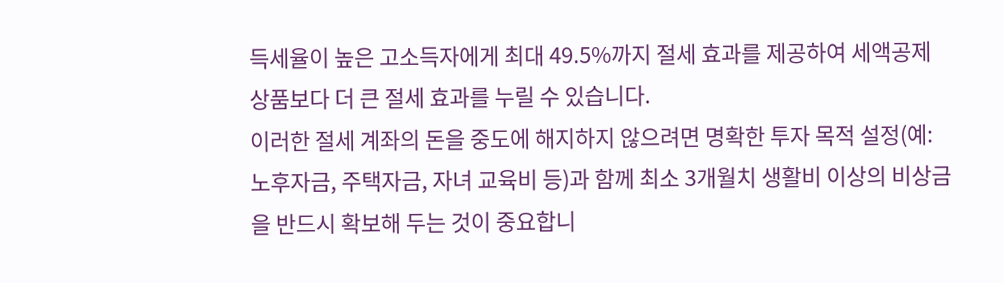득세율이 높은 고소득자에게 최대 49.5%까지 절세 효과를 제공하여 세액공제 상품보다 더 큰 절세 효과를 누릴 수 있습니다.
이러한 절세 계좌의 돈을 중도에 해지하지 않으려면 명확한 투자 목적 설정(예: 노후자금, 주택자금, 자녀 교육비 등)과 함께 최소 3개월치 생활비 이상의 비상금을 반드시 확보해 두는 것이 중요합니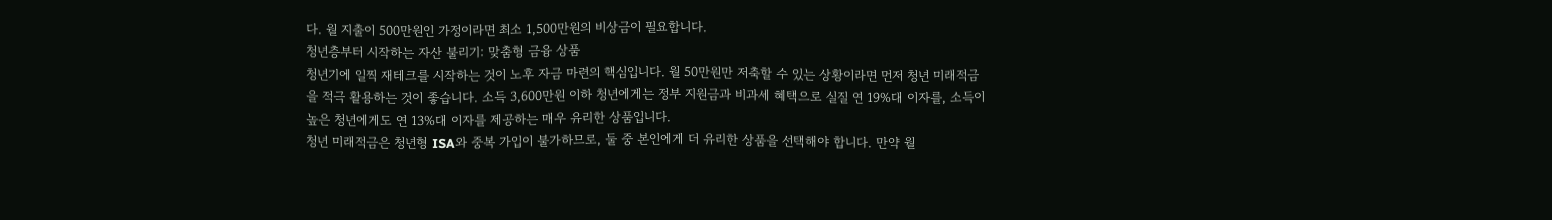다. 월 지출이 500만원인 가정이라면 최소 1,500만원의 비상금이 필요합니다.
청년층부터 시작하는 자산 불리기: 맞춤형 금융 상품
청년기에 일찍 재테크를 시작하는 것이 노후 자금 마련의 핵심입니다. 월 50만원만 저축할 수 있는 상황이라면 먼저 청년 미래적금을 적극 활용하는 것이 좋습니다. 소득 3,600만원 이하 청년에게는 정부 지원금과 비과세 혜택으로 실질 연 19%대 이자를, 소득이 높은 청년에게도 연 13%대 이자를 제공하는 매우 유리한 상품입니다.
청년 미래적금은 청년형 ISA와 중복 가입이 불가하므로, 둘 중 본인에게 더 유리한 상품을 선택해야 합니다. 만약 월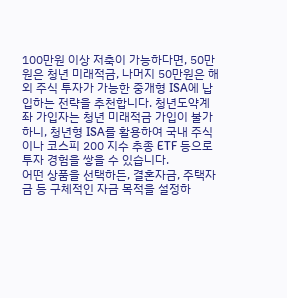100만원 이상 저축이 가능하다면, 50만원은 청년 미래적금, 나머지 50만원은 해외 주식 투자가 가능한 중개형 ISA에 납입하는 전략을 추천합니다. 청년도약계좌 가입자는 청년 미래적금 가입이 불가하니, 청년형 ISA를 활용하여 국내 주식이나 코스피 200 지수 추종 ETF 등으로 투자 경험을 쌓을 수 있습니다.
어떤 상품을 선택하든, 결혼자금, 주택자금 등 구체적인 자금 목적을 설정하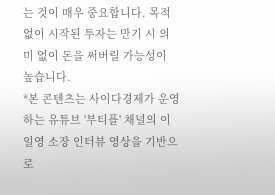는 것이 매우 중요합니다. 목적 없이 시작된 투자는 만기 시 의미 없이 돈을 써버릴 가능성이 높습니다.
*본 콘텐츠는 사이다경제가 운영하는 유튜브 '부티플' 채널의 이일영 소장 인터뷰 영상을 기반으로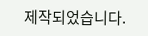제작되었습니다.